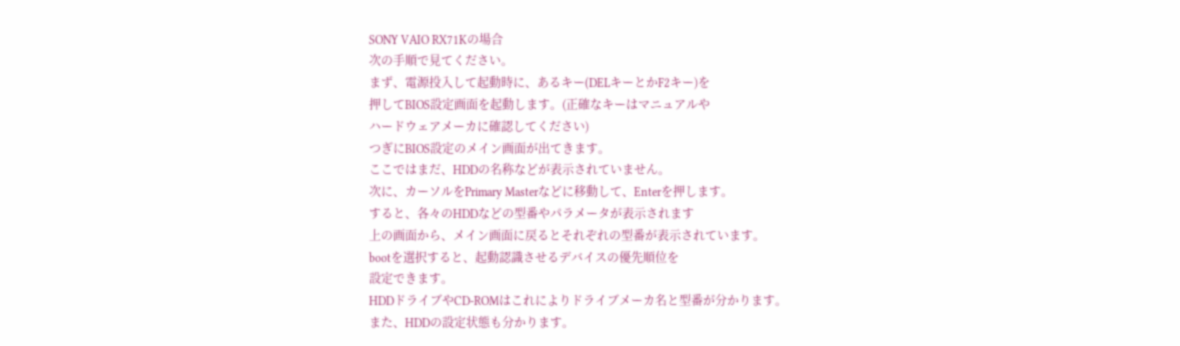SONY VAIO RX71Kの場合
次の手順で見てください。
まず、電源投入して起動時に、あるキー(DELキーとかF2キー)を
押してBIOS設定画面を起動します。(正確なキーはマニュアルや
ハードウェアメーカに確認してください)
つぎにBIOS設定のメイン画面が出てきます。
ここではまだ、HDDの名称などが表示されていません。
次に、カーソルをPrimary Masterなどに移動して、Enterを押します。
すると、各々のHDDなどの型番やパラメータが表示されます
上の画面から、メイン画面に戻るとそれぞれの型番が表示されています。
bootを選択すると、起動認識させるデバイスの優先順位を
設定できます。
HDDドライブやCD-ROMはこれによりドライブメーカ名と型番が分かります。
また、HDDの設定状態も分かります。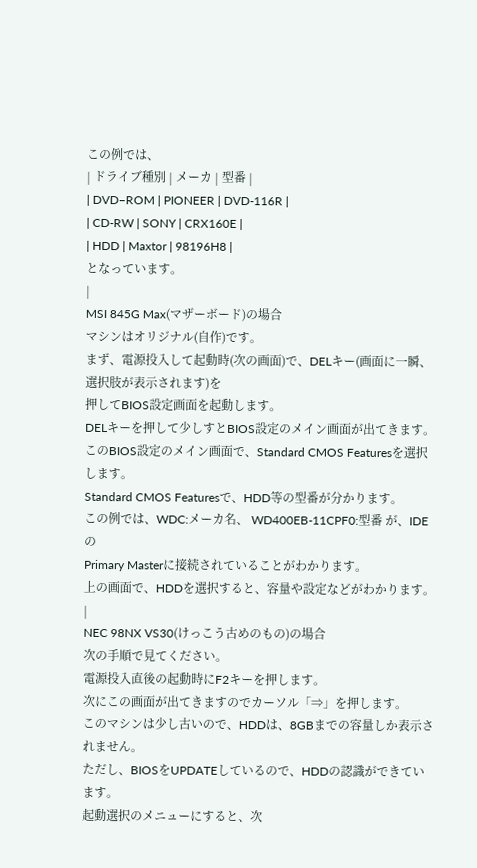この例では、
| ドライブ種別 | メーカ | 型番 |
| DVD−ROM | PIONEER | DVD-116R |
| CD-RW | SONY | CRX160E |
| HDD | Maxtor | 98196H8 |
となっています。
|
MSI 845G Max(マザーボード)の場合
マシンはオリジナル(自作)です。
まず、電源投入して起動時(次の画面)で、DELキー(画面に一瞬、選択肢が表示されます)を
押してBIOS設定画面を起動します。
DELキーを押して少しすとBIOS設定のメイン画面が出てきます。
このBIOS設定のメイン画面で、Standard CMOS Featuresを選択します。
Standard CMOS Featuresで、HDD等の型番が分かります。
この例では、WDC:メーカ名、 WD400EB-11CPF0:型番 が、IDEの
Primary Masterに接続されていることがわかります。
上の画面で、HDDを選択すると、容量や設定などがわかります。
|
NEC 98NX VS30(けっこう古めのもの)の場合
次の手順で見てください。
電源投入直後の起動時にF2キーを押します。
次にこの画面が出てきますのでカーソル「⇒」を押します。
このマシンは少し古いので、HDDは、8GBまでの容量しか表示されません。
ただし、BIOSをUPDATEしているので、HDDの認識ができています。
起動選択のメニューにすると、次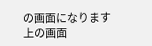の画面になります
上の画面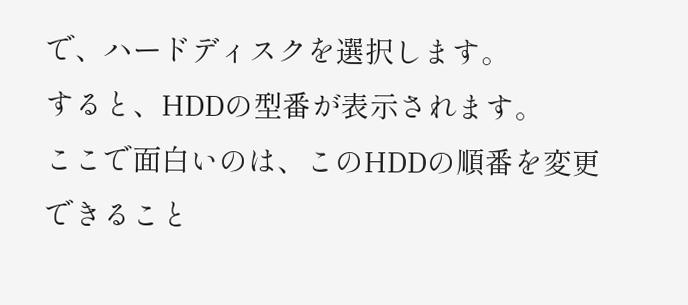で、ハードディスクを選択します。
すると、HDDの型番が表示されます。
ここで面白いのは、このHDDの順番を変更できること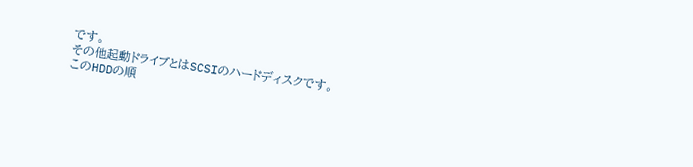です。
その他起動ドライブとはSCSIのハードディスクです。
このHDDの順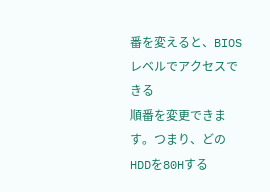番を変えると、BIOSレベルでアクセスできる
順番を変更できます。つまり、どのHDDを80Hする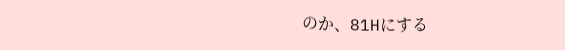のか、81Hにする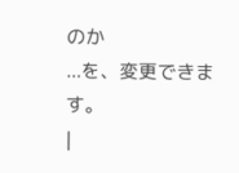のか
...を、変更できます。
|